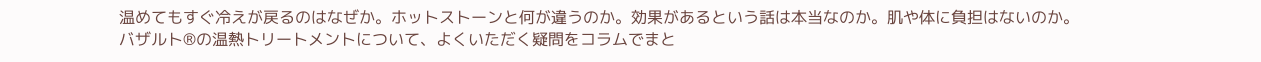温めてもすぐ冷えが戻るのはなぜか。ホットストーンと何が違うのか。効果があるという話は本当なのか。肌や体に負担はないのか。
バザルト®の温熱トリートメントについて、よくいただく疑問をコラムでまと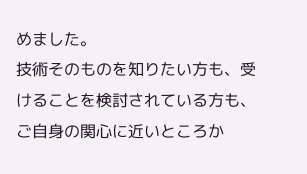めました。
技術そのものを知りたい方も、受けることを検討されている方も、ご自身の関心に近いところか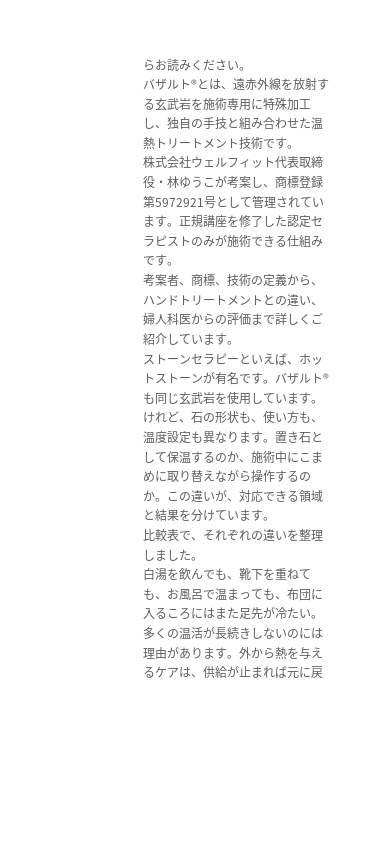らお読みください。
バザルト®とは、遠赤外線を放射する玄武岩を施術専用に特殊加工し、独自の手技と組み合わせた温熱トリートメント技術です。
株式会社ウェルフィット代表取締役・林ゆうこが考案し、商標登録第5972921号として管理されています。正規講座を修了した認定セラピストのみが施術できる仕組みです。
考案者、商標、技術の定義から、ハンドトリートメントとの違い、婦人科医からの評価まで詳しくご紹介しています。
ストーンセラピーといえば、ホットストーンが有名です。バザルト®も同じ玄武岩を使用しています。
けれど、石の形状も、使い方も、温度設定も異なります。置き石として保温するのか、施術中にこまめに取り替えながら操作するのか。この違いが、対応できる領域と結果を分けています。
比較表で、それぞれの違いを整理しました。
白湯を飲んでも、靴下を重ねても、お風呂で温まっても、布団に入るころにはまた足先が冷たい。
多くの温活が長続きしないのには理由があります。外から熱を与えるケアは、供給が止まれば元に戻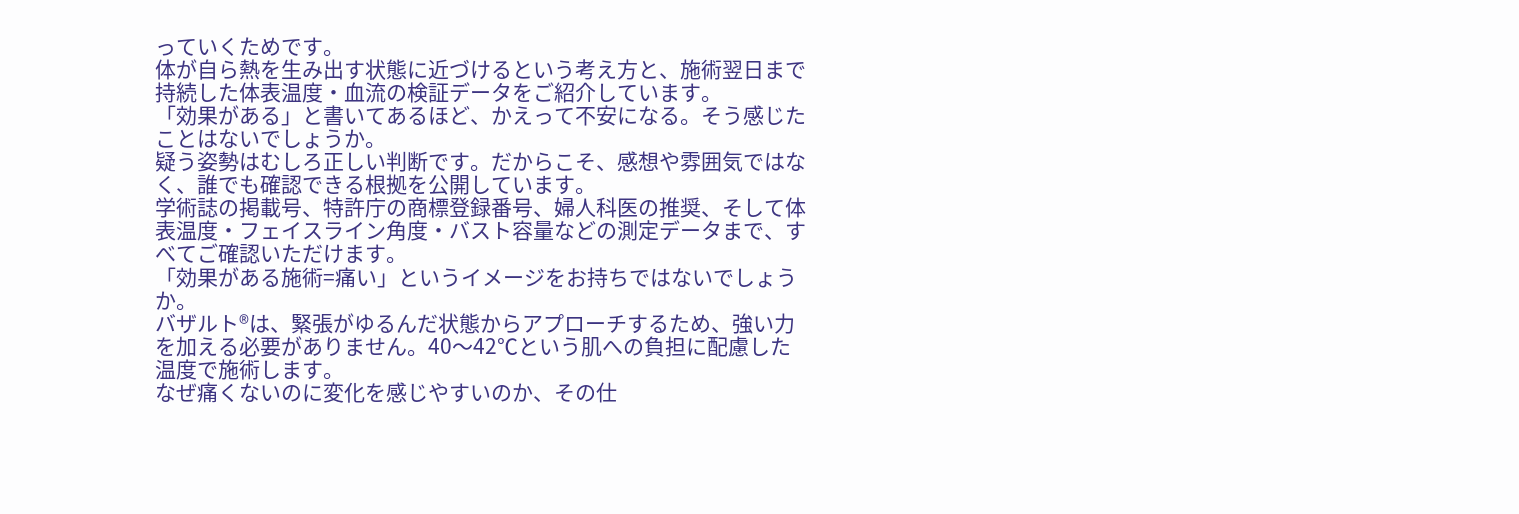っていくためです。
体が自ら熱を生み出す状態に近づけるという考え方と、施術翌日まで持続した体表温度・血流の検証データをご紹介しています。
「効果がある」と書いてあるほど、かえって不安になる。そう感じたことはないでしょうか。
疑う姿勢はむしろ正しい判断です。だからこそ、感想や雰囲気ではなく、誰でも確認できる根拠を公開しています。
学術誌の掲載号、特許庁の商標登録番号、婦人科医の推奨、そして体表温度・フェイスライン角度・バスト容量などの測定データまで、すべてご確認いただけます。
「効果がある施術=痛い」というイメージをお持ちではないでしょうか。
バザルト®は、緊張がゆるんだ状態からアプローチするため、強い力を加える必要がありません。40〜42℃という肌への負担に配慮した温度で施術します。
なぜ痛くないのに変化を感じやすいのか、その仕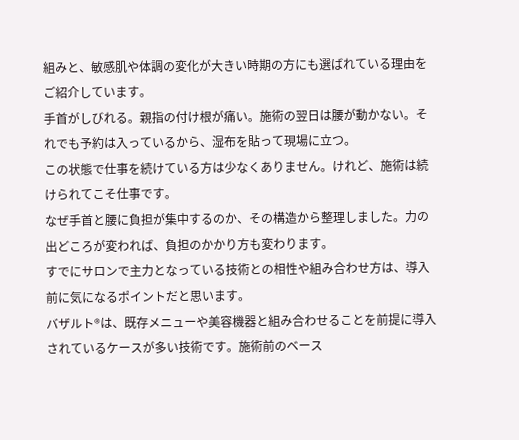組みと、敏感肌や体調の変化が大きい時期の方にも選ばれている理由をご紹介しています。
手首がしびれる。親指の付け根が痛い。施術の翌日は腰が動かない。それでも予約は入っているから、湿布を貼って現場に立つ。
この状態で仕事を続けている方は少なくありません。けれど、施術は続けられてこそ仕事です。
なぜ手首と腰に負担が集中するのか、その構造から整理しました。力の出どころが変われば、負担のかかり方も変わります。
すでにサロンで主力となっている技術との相性や組み合わせ方は、導入前に気になるポイントだと思います。
バザルト®は、既存メニューや美容機器と組み合わせることを前提に導入されているケースが多い技術です。施術前のベース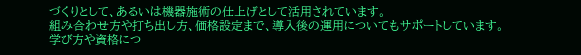づくりとして、あるいは機器施術の仕上げとして活用されています。
組み合わせ方や打ち出し方、価格設定まで、導入後の運用についてもサポートしています。
学び方や資格につ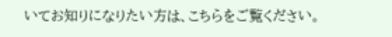いてお知りになりたい方は、こちらをご覧ください。